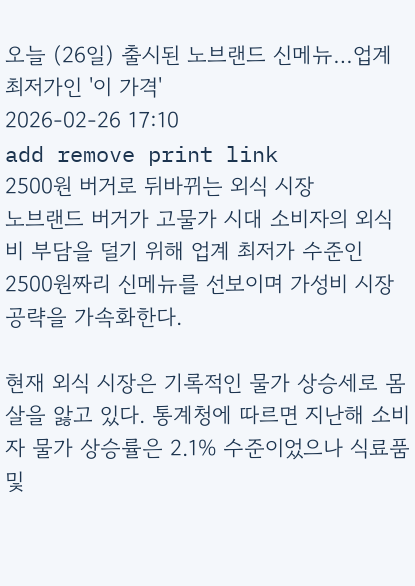오늘 (26일) 출시된 노브랜드 신메뉴…업계 최저가인 '이 가격'
2026-02-26 17:10
add remove print link
2500원 버거로 뒤바뀌는 외식 시장
노브랜드 버거가 고물가 시대 소비자의 외식비 부담을 덜기 위해 업계 최저가 수준인 2500원짜리 신메뉴를 선보이며 가성비 시장 공략을 가속화한다.

현재 외식 시장은 기록적인 물가 상승세로 몸살을 앓고 있다. 통계청에 따르면 지난해 소비자 물가 상승률은 2.1% 수준이었으나 식료품 및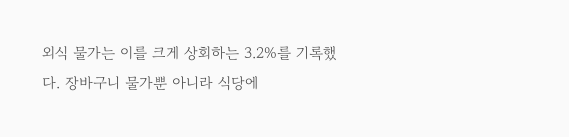외식 물가는 이를 크게 상회하는 3.2%를 기록했다. 장바구니 물가뿐 아니라 식당에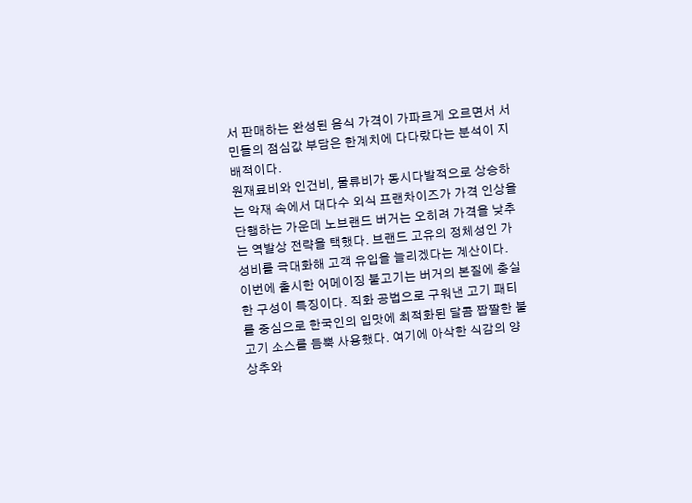서 판매하는 완성된 음식 가격이 가파르게 오르면서 서민들의 점심값 부담은 한계치에 다다랐다는 분석이 지배적이다.
원재료비와 인건비, 물류비가 동시다발적으로 상승하는 악재 속에서 대다수 외식 프랜차이즈가 가격 인상을 단행하는 가운데 노브랜드 버거는 오히려 가격을 낮추는 역발상 전략을 택했다. 브랜드 고유의 정체성인 가성비를 극대화해 고객 유입을 늘리겠다는 계산이다.
이번에 출시한 어메이징 불고기는 버거의 본질에 충실한 구성이 특징이다. 직화 공법으로 구워낸 고기 패티를 중심으로 한국인의 입맛에 최적화된 달콤 짭짤한 불고기 소스를 듬뿍 사용했다. 여기에 아삭한 식감의 양상추와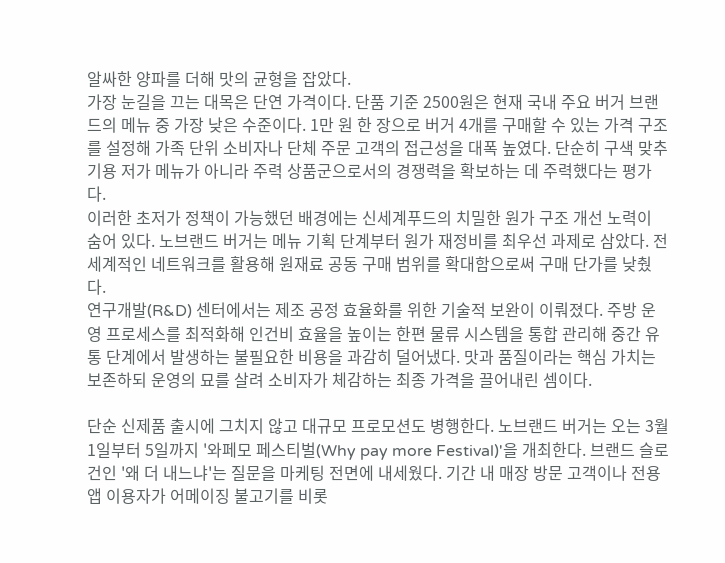알싸한 양파를 더해 맛의 균형을 잡았다.
가장 눈길을 끄는 대목은 단연 가격이다. 단품 기준 2500원은 현재 국내 주요 버거 브랜드의 메뉴 중 가장 낮은 수준이다. 1만 원 한 장으로 버거 4개를 구매할 수 있는 가격 구조를 설정해 가족 단위 소비자나 단체 주문 고객의 접근성을 대폭 높였다. 단순히 구색 맞추기용 저가 메뉴가 아니라 주력 상품군으로서의 경쟁력을 확보하는 데 주력했다는 평가다.
이러한 초저가 정책이 가능했던 배경에는 신세계푸드의 치밀한 원가 구조 개선 노력이 숨어 있다. 노브랜드 버거는 메뉴 기획 단계부터 원가 재정비를 최우선 과제로 삼았다. 전 세계적인 네트워크를 활용해 원재료 공동 구매 범위를 확대함으로써 구매 단가를 낮췄다.
연구개발(R&D) 센터에서는 제조 공정 효율화를 위한 기술적 보완이 이뤄졌다. 주방 운영 프로세스를 최적화해 인건비 효율을 높이는 한편 물류 시스템을 통합 관리해 중간 유통 단계에서 발생하는 불필요한 비용을 과감히 덜어냈다. 맛과 품질이라는 핵심 가치는 보존하되 운영의 묘를 살려 소비자가 체감하는 최종 가격을 끌어내린 셈이다.

단순 신제품 출시에 그치지 않고 대규모 프로모션도 병행한다. 노브랜드 버거는 오는 3월 1일부터 5일까지 '와페모 페스티벌(Why pay more Festival)'을 개최한다. 브랜드 슬로건인 '왜 더 내느냐'는 질문을 마케팅 전면에 내세웠다. 기간 내 매장 방문 고객이나 전용 앱 이용자가 어메이징 불고기를 비롯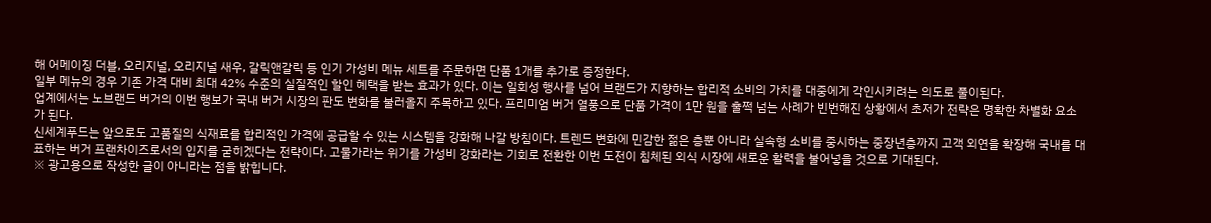해 어메이징 더블, 오리지널, 오리지널 새우, 갈릭앤갈릭 등 인기 가성비 메뉴 세트를 주문하면 단품 1개를 추가로 증정한다.
일부 메뉴의 경우 기존 가격 대비 최대 42% 수준의 실질적인 할인 혜택을 받는 효과가 있다. 이는 일회성 행사를 넘어 브랜드가 지향하는 합리적 소비의 가치를 대중에게 각인시키려는 의도로 풀이된다.
업계에서는 노브랜드 버거의 이번 행보가 국내 버거 시장의 판도 변화를 불러올지 주목하고 있다. 프리미엄 버거 열풍으로 단품 가격이 1만 원을 훌쩍 넘는 사례가 빈번해진 상황에서 초저가 전략은 명확한 차별화 요소가 된다.
신세계푸드는 앞으로도 고품질의 식재료를 합리적인 가격에 공급할 수 있는 시스템을 강화해 나갈 방침이다. 트렌드 변화에 민감한 젊은 층뿐 아니라 실속형 소비를 중시하는 중장년층까지 고객 외연을 확장해 국내를 대표하는 버거 프랜차이즈로서의 입지를 굳히겠다는 전략이다. 고물가라는 위기를 가성비 강화라는 기회로 전환한 이번 도전이 침체된 외식 시장에 새로운 활력을 불어넣을 것으로 기대된다.
※ 광고용으로 작성한 글이 아니라는 점을 밝힙니다.